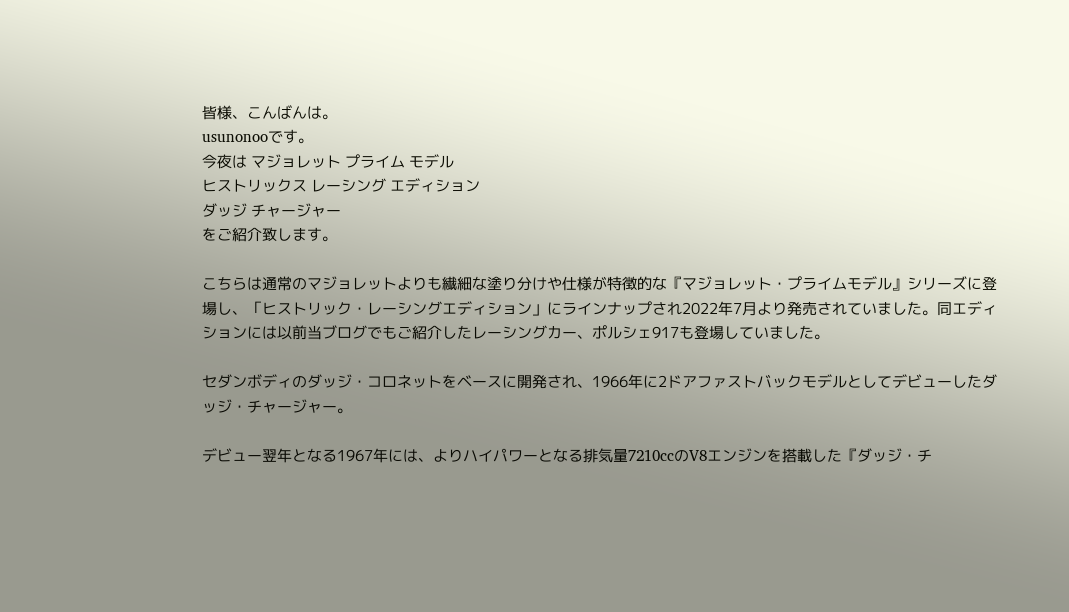皆様、こんばんは。
usunonooです。
今夜は マジョレット プライム モデル
ヒストリックス レーシング エディション
ダッジ チャージャー
をご紹介致します。

こちらは通常のマジョレットよりも繊細な塗り分けや仕様が特徴的な『マジョレット・プライムモデル』シリーズに登場し、「ヒストリック・レーシングエディション」にラインナップされ2022年7月より発売されていました。同エディションには以前当ブログでもご紹介したレーシングカー、ポルシェ917も登場していました。

セダンボディのダッジ・コロネットをベースに開発され、1966年に2ドアファストバックモデルとしてデビューしたダッジ・チャージャー。

デビュー翌年となる1967年には、よりハイパワーとなる排気量7210ccのV8エンジンを搭載した『ダッジ・チ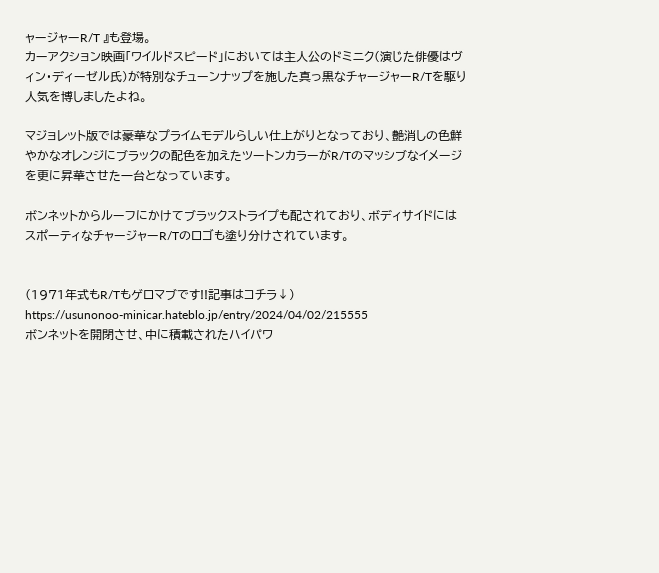ャージャーR/T 』も登場。
カーアクション映画「ワイルドスピード」においては主人公のドミニク(演じた俳優はヴィン・ディーゼル氏)が特別なチューンナップを施した真っ黒なチャージャーR/Tを駆り人気を博しましたよね。

マジョレット版では豪華なプライムモデルらしい仕上がりとなっており、艶消しの色鮮やかなオレンジにブラックの配色を加えたツートンカラーがR/Tのマッシブなイメージを更に昇華させた一台となっています。

ボンネットからルーフにかけてブラックストライプも配されており、ボディサイドにはスポーティなチャージャーR/Tのロゴも塗り分けされています。


(1971年式もR/Tもゲロマブです!!記事はコチラ↓)
https://usunonoo-minicar.hateblo.jp/entry/2024/04/02/215555
ボンネットを開閉させ、中に積載されたハイパワ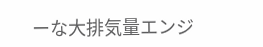ーな大排気量エンジ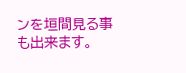ンを垣間見る事も出来ます。